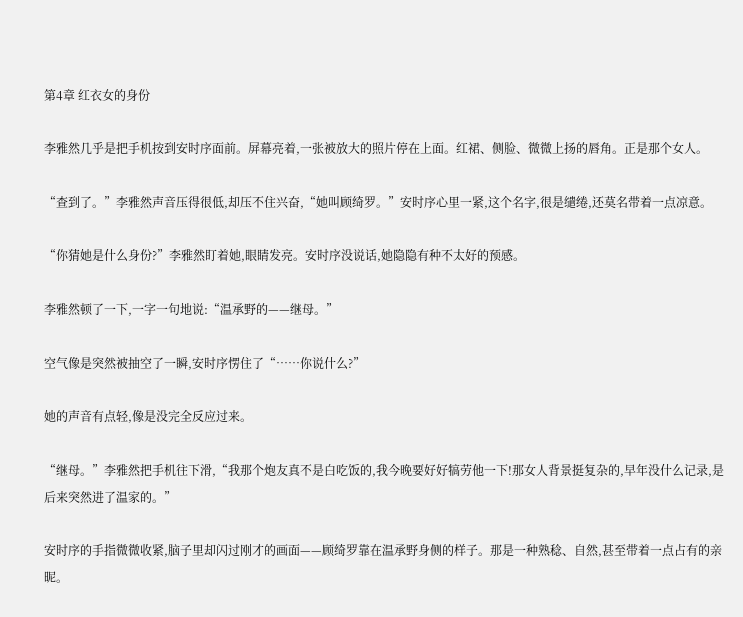第4章 红衣女的身份

李雅然几乎是把手机按到安时序面前。屏幕亮着,一张被放大的照片停在上面。红裙、侧脸、微微上扬的唇角。正是那个女人。

“查到了。”李雅然声音压得很低,却压不住兴奋,“她叫顾绮罗。”安时序心里一紧,这个名字,很是缱绻,还莫名带着一点凉意。

“你猜她是什么身份?”李雅然盯着她,眼睛发亮。安时序没说话,她隐隐有种不太好的预感。

李雅然顿了一下,一字一句地说:“温承野的——继母。”

空气像是突然被抽空了一瞬,安时序愣住了“……你说什么?”

她的声音有点轻,像是没完全反应过来。

“继母。”李雅然把手机往下滑,“我那个炮友真不是白吃饭的,我今晚要好好犒劳他一下!那女人背景挺复杂的,早年没什么记录,是后来突然进了温家的。”

安时序的手指微微收紧,脑子里却闪过刚才的画面——顾绮罗靠在温承野身侧的样子。那是一种熟稔、自然,甚至带着一点占有的亲昵。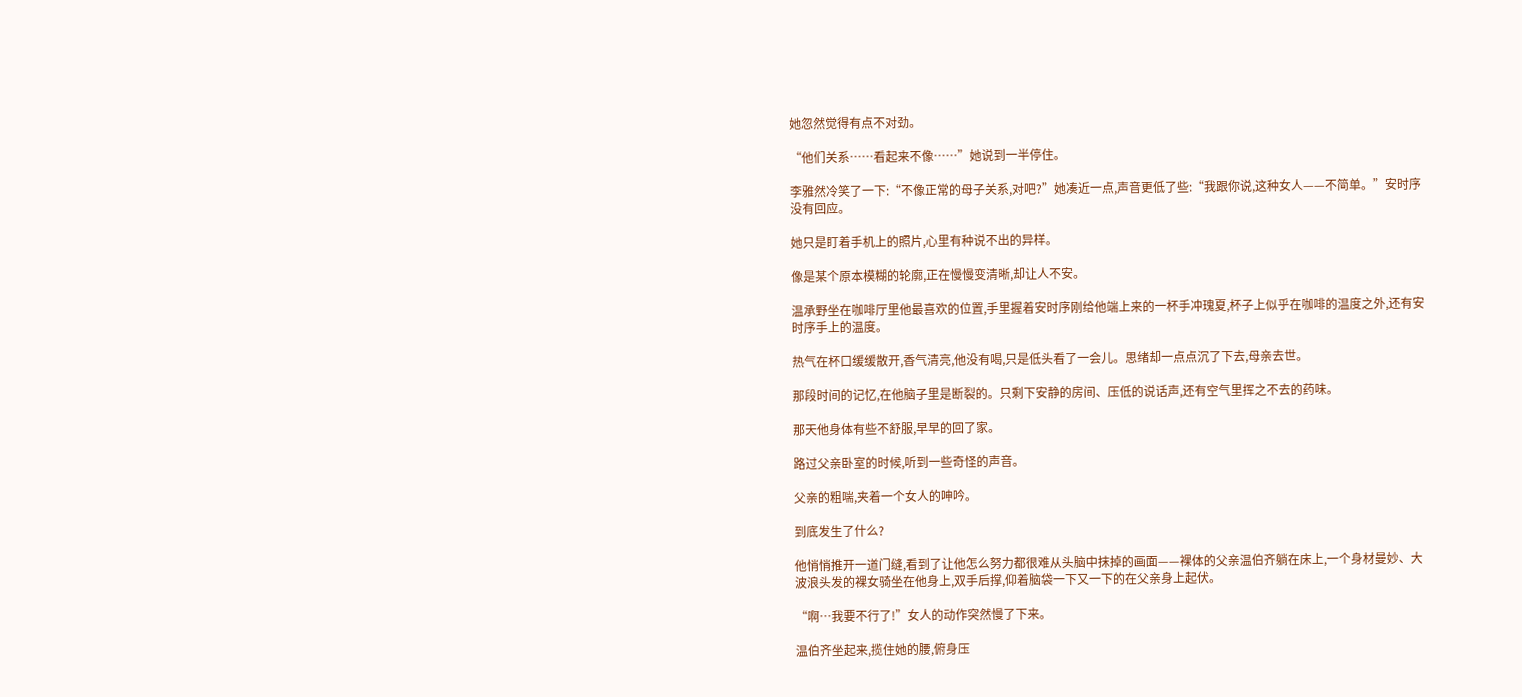她忽然觉得有点不对劲。

“他们关系……看起来不像……”她说到一半停住。

李雅然冷笑了一下:“不像正常的母子关系,对吧?”她凑近一点,声音更低了些:“我跟你说,这种女人——不简单。”安时序没有回应。

她只是盯着手机上的照片,心里有种说不出的异样。

像是某个原本模糊的轮廓,正在慢慢变清晰,却让人不安。

温承野坐在咖啡厅里他最喜欢的位置,手里握着安时序刚给他端上来的一杯手冲瑰夏,杯子上似乎在咖啡的温度之外,还有安时序手上的温度。

热气在杯口缓缓散开,香气清亮,他没有喝,只是低头看了一会儿。思绪却一点点沉了下去,母亲去世。

那段时间的记忆,在他脑子里是断裂的。只剩下安静的房间、压低的说话声,还有空气里挥之不去的药味。

那天他身体有些不舒服,早早的回了家。

路过父亲卧室的时候,听到一些奇怪的声音。

父亲的粗喘,夹着一个女人的呻吟。

到底发生了什么?

他悄悄推开一道门缝,看到了让他怎么努力都很难从头脑中抹掉的画面——裸体的父亲温伯齐躺在床上,一个身材曼妙、大波浪头发的裸女骑坐在他身上,双手后撑,仰着脑袋一下又一下的在父亲身上起伏。

“啊…我要不行了!”女人的动作突然慢了下来。

温伯齐坐起来,揽住她的腰,俯身压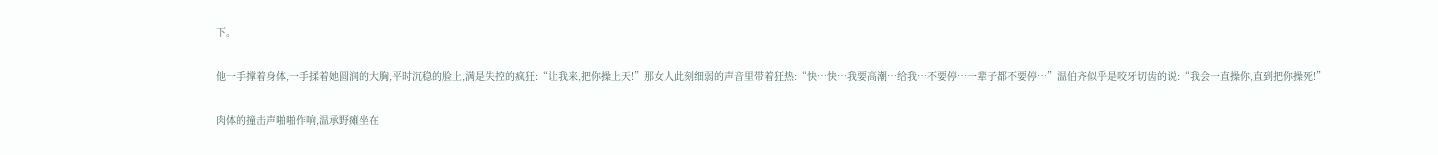下。

他一手撑着身体,一手揉着她圆润的大胸,平时沉稳的脸上,满是失控的疯狂:“让我来,把你操上天!”那女人此刻细弱的声音里带着狂热:“快…快…我要高潮…给我…不要停…一辈子都不要停…”温伯齐似乎是咬牙切齿的说:“我会一直操你,直到把你操死!”

肉体的撞击声啪啪作响,温承野瘫坐在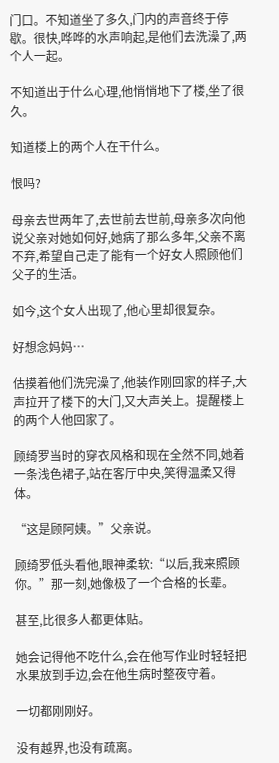门口。不知道坐了多久,门内的声音终于停歇。很快,哗哗的水声响起,是他们去洗澡了,两个人一起。

不知道出于什么心理,他悄悄地下了楼,坐了很久。

知道楼上的两个人在干什么。

恨吗?

母亲去世两年了,去世前去世前,母亲多次向他说父亲对她如何好,她病了那么多年,父亲不离不弃,希望自己走了能有一个好女人照顾他们父子的生活。

如今,这个女人出现了,他心里却很复杂。

好想念妈妈…

估摸着他们洗完澡了,他装作刚回家的样子,大声拉开了楼下的大门,又大声关上。提醒楼上的两个人他回家了。

顾绮罗当时的穿衣风格和现在全然不同,她着一条浅色裙子,站在客厅中央,笑得温柔又得体。

“这是顾阿姨。”父亲说。

顾绮罗低头看他,眼神柔软:“以后,我来照顾你。”那一刻,她像极了一个合格的长辈。

甚至,比很多人都更体贴。

她会记得他不吃什么,会在他写作业时轻轻把水果放到手边,会在他生病时整夜守着。

一切都刚刚好。

没有越界,也没有疏离。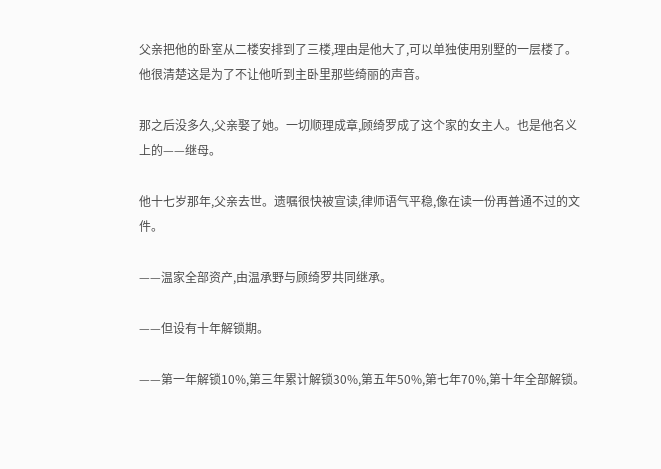父亲把他的卧室从二楼安排到了三楼,理由是他大了,可以单独使用别墅的一层楼了。他很清楚这是为了不让他听到主卧里那些绮丽的声音。

那之后没多久,父亲娶了她。一切顺理成章,顾绮罗成了这个家的女主人。也是他名义上的——继母。

他十七岁那年,父亲去世。遗嘱很快被宣读,律师语气平稳,像在读一份再普通不过的文件。

——温家全部资产,由温承野与顾绮罗共同继承。

——但设有十年解锁期。

——第一年解锁10%,第三年累计解锁30%,第五年50%,第七年70%,第十年全部解锁。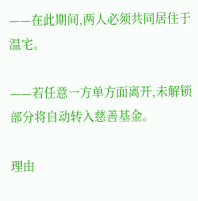——在此期间,两人必须共同居住于温宅。

——若任意一方单方面离开,未解锁部分将自动转入慈善基金。

理由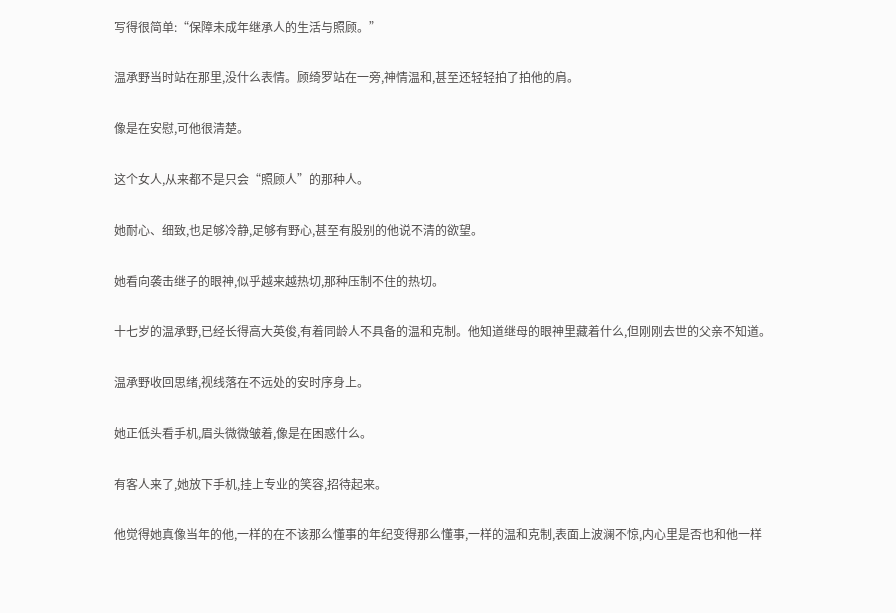写得很简单:“保障未成年继承人的生活与照顾。”

温承野当时站在那里,没什么表情。顾绮罗站在一旁,神情温和,甚至还轻轻拍了拍他的肩。

像是在安慰,可他很清楚。

这个女人,从来都不是只会“照顾人”的那种人。

她耐心、细致,也足够冷静,足够有野心,甚至有股别的他说不清的欲望。

她看向袭击继子的眼神,似乎越来越热切,那种压制不住的热切。

十七岁的温承野,已经长得高大英俊,有着同龄人不具备的温和克制。他知道继母的眼神里藏着什么,但刚刚去世的父亲不知道。

温承野收回思绪,视线落在不远处的安时序身上。

她正低头看手机,眉头微微皱着,像是在困惑什么。

有客人来了,她放下手机,挂上专业的笑容,招待起来。

他觉得她真像当年的他,一样的在不该那么懂事的年纪变得那么懂事,一样的温和克制,表面上波澜不惊,内心里是否也和他一样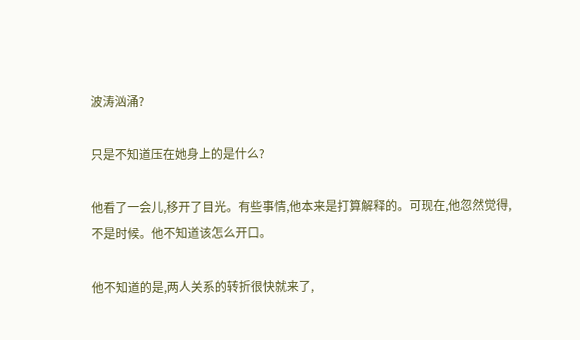波涛汹涌?

只是不知道压在她身上的是什么?

他看了一会儿,移开了目光。有些事情,他本来是打算解释的。可现在,他忽然觉得,不是时候。他不知道该怎么开口。

他不知道的是,两人关系的转折很快就来了,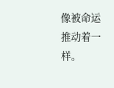像被命运推动着一样。